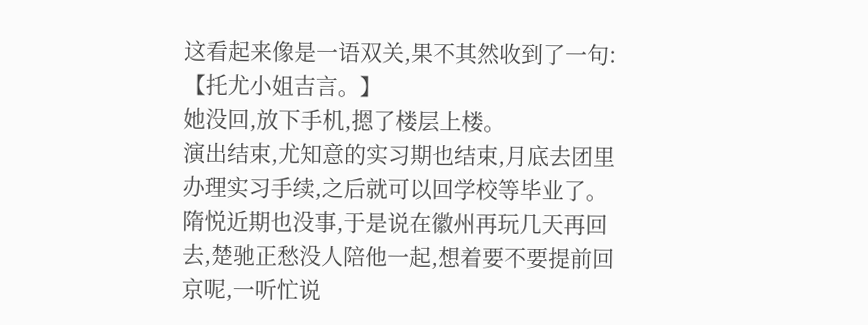这看起来像是一语双关,果不其然收到了一句:【托尤小姐吉言。】
她没回,放下手机,摁了楼层上楼。
演出结束,尤知意的实习期也结束,月底去团里办理实习手续,之后就可以回学校等毕业了。
隋悦近期也没事,于是说在徽州再玩几天再回去,楚驰正愁没人陪他一起,想着要不要提前回京呢,一听忙说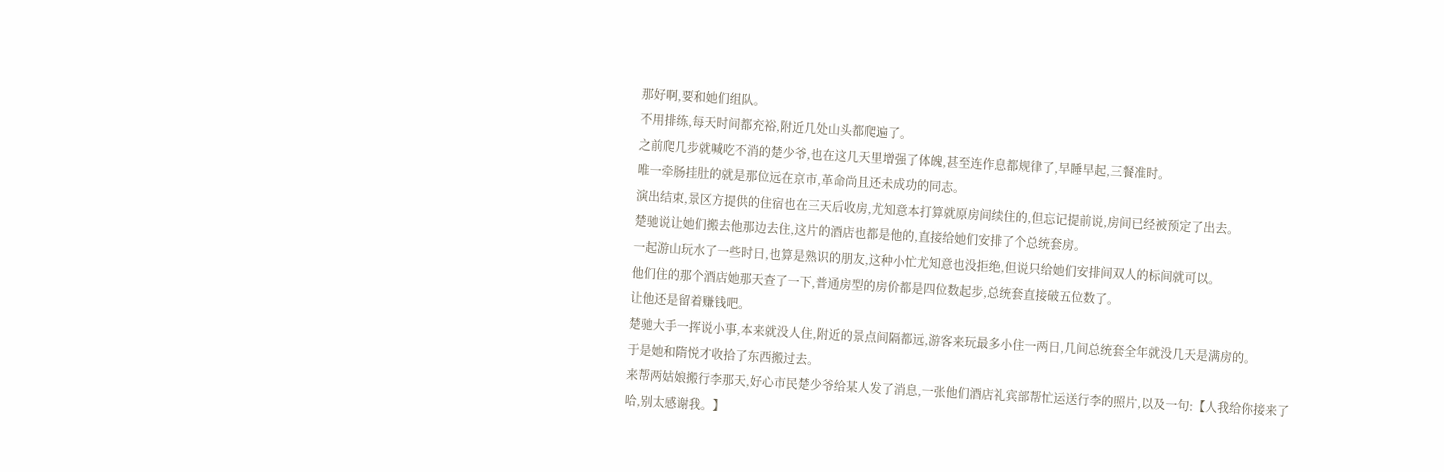那好啊,要和她们组队。
不用排练,每天时间都充裕,附近几处山头都爬遍了。
之前爬几步就喊吃不消的楚少爷,也在这几天里增强了体魄,甚至连作息都规律了,早睡早起,三餐准时。
唯一牵肠挂肚的就是那位远在京市,革命尚且还未成功的同志。
演出结束,景区方提供的住宿也在三天后收房,尤知意本打算就原房间续住的,但忘记提前说,房间已经被预定了出去。
楚驰说让她们搬去他那边去住,这片的酒店也都是他的,直接给她们安排了个总统套房。
一起游山玩水了一些时日,也算是熟识的朋友,这种小忙尤知意也没拒绝,但说只给她们安排间双人的标间就可以。
他们住的那个酒店她那天查了一下,普通房型的房价都是四位数起步,总统套直接破五位数了。
让他还是留着赚钱吧。
楚驰大手一挥说小事,本来就没人住,附近的景点间隔都远,游客来玩最多小住一两日,几间总统套全年就没几天是满房的。
于是她和隋悦才收拾了东西搬过去。
来帮两姑娘搬行李那天,好心市民楚少爷给某人发了消息,一张他们酒店礼宾部帮忙运送行李的照片,以及一句:【人我给你接来了哈,别太感谢我。】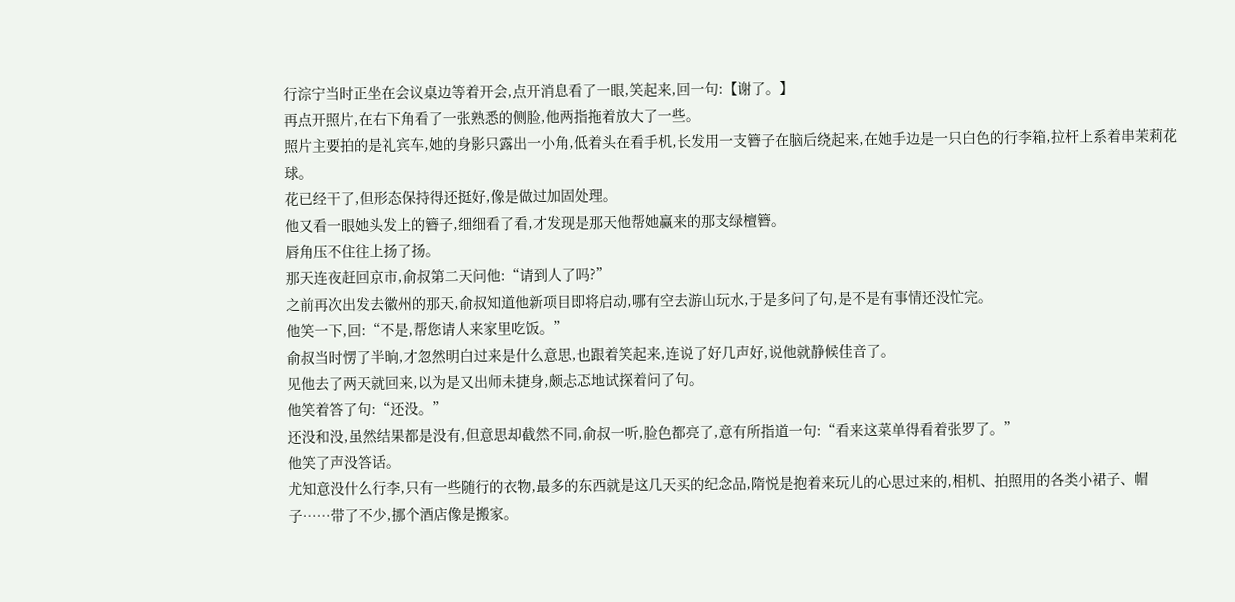行淙宁当时正坐在会议桌边等着开会,点开消息看了一眼,笑起来,回一句:【谢了。】
再点开照片,在右下角看了一张熟悉的侧脸,他两指拖着放大了一些。
照片主要拍的是礼宾车,她的身影只露出一小角,低着头在看手机,长发用一支簪子在脑后绕起来,在她手边是一只白色的行李箱,拉杆上系着串茉莉花球。
花已经干了,但形态保持得还挺好,像是做过加固处理。
他又看一眼她头发上的簪子,细细看了看,才发现是那天他帮她赢来的那支绿檀簪。
唇角压不住往上扬了扬。
那天连夜赶回京市,俞叔第二天问他:“请到人了吗?”
之前再次出发去徽州的那天,俞叔知道他新项目即将启动,哪有空去游山玩水,于是多问了句,是不是有事情还没忙完。
他笑一下,回:“不是,帮您请人来家里吃饭。”
俞叔当时愣了半晌,才忽然明白过来是什么意思,也跟着笑起来,连说了好几声好,说他就静候佳音了。
见他去了两天就回来,以为是又出师未捷身,颇忐忑地试探着问了句。
他笑着答了句:“还没。”
还没和没,虽然结果都是没有,但意思却截然不同,俞叔一听,脸色都亮了,意有所指道一句:“看来这菜单得看着张罗了。”
他笑了声没答话。
尤知意没什么行李,只有一些随行的衣物,最多的东西就是这几天买的纪念品,隋悦是抱着来玩儿的心思过来的,相机、拍照用的各类小裙子、帽子……带了不少,挪个酒店像是搬家。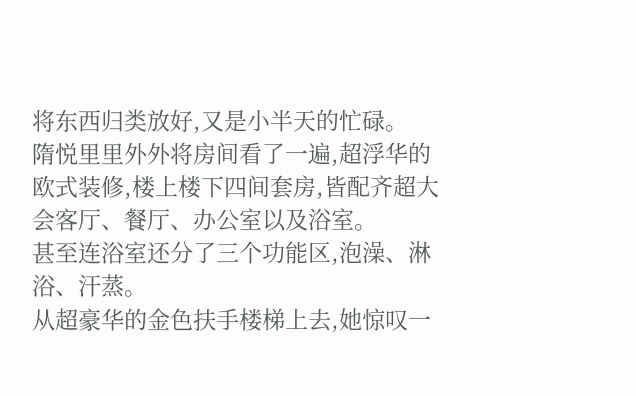将东西归类放好,又是小半天的忙碌。
隋悦里里外外将房间看了一遍,超浮华的欧式装修,楼上楼下四间套房,皆配齐超大会客厅、餐厅、办公室以及浴室。
甚至连浴室还分了三个功能区,泡澡、淋浴、汗蒸。
从超豪华的金色扶手楼梯上去,她惊叹一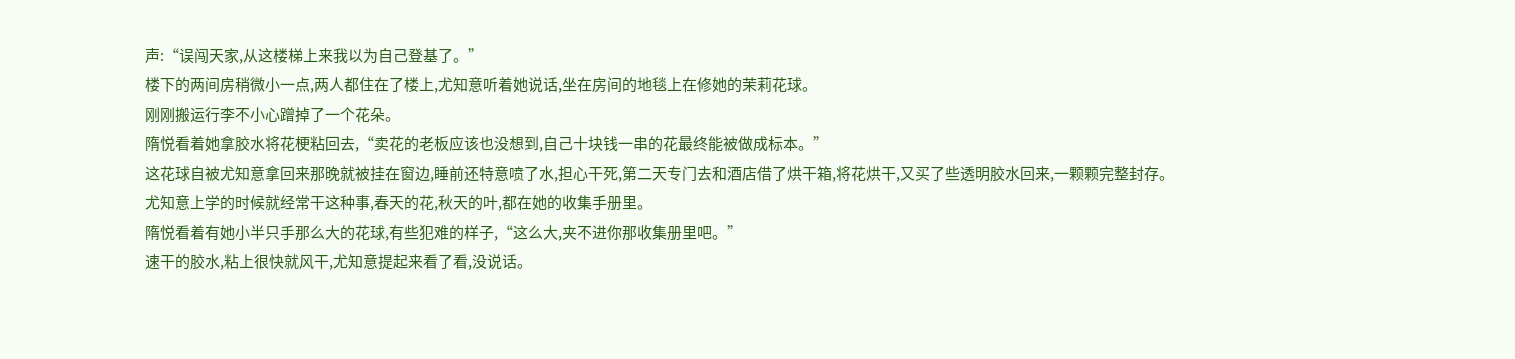声:“误闯天家,从这楼梯上来我以为自己登基了。”
楼下的两间房稍微小一点,两人都住在了楼上,尤知意听着她说话,坐在房间的地毯上在修她的茉莉花球。
刚刚搬运行李不小心蹭掉了一个花朵。
隋悦看着她拿胶水将花梗粘回去,“卖花的老板应该也没想到,自己十块钱一串的花最终能被做成标本。”
这花球自被尤知意拿回来那晚就被挂在窗边,睡前还特意喷了水,担心干死,第二天专门去和酒店借了烘干箱,将花烘干,又买了些透明胶水回来,一颗颗完整封存。
尤知意上学的时候就经常干这种事,春天的花,秋天的叶,都在她的收集手册里。
隋悦看着有她小半只手那么大的花球,有些犯难的样子,“这么大,夹不进你那收集册里吧。”
速干的胶水,粘上很快就风干,尤知意提起来看了看,没说话。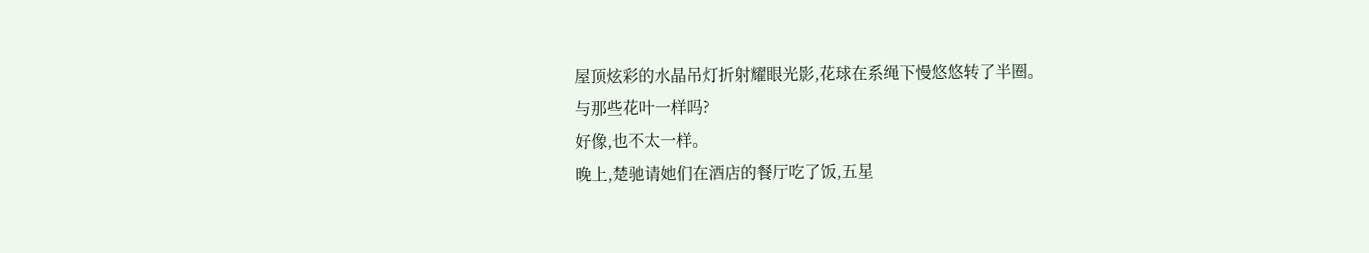屋顶炫彩的水晶吊灯折射耀眼光影,花球在系绳下慢悠悠转了半圈。
与那些花叶一样吗?
好像,也不太一样。
晚上,楚驰请她们在酒店的餐厅吃了饭,五星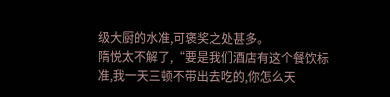级大厨的水准,可褒奖之处甚多。
隋悦太不解了,“要是我们酒店有这个餐饮标准,我一天三顿不带出去吃的,你怎么天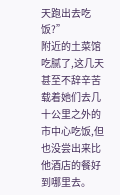天跑出去吃饭?”
附近的土菜馆吃腻了,这几天甚至不辞辛苦载着她们去几十公里之外的市中心吃饭,但也没尝出来比他酒店的餐好到哪里去。